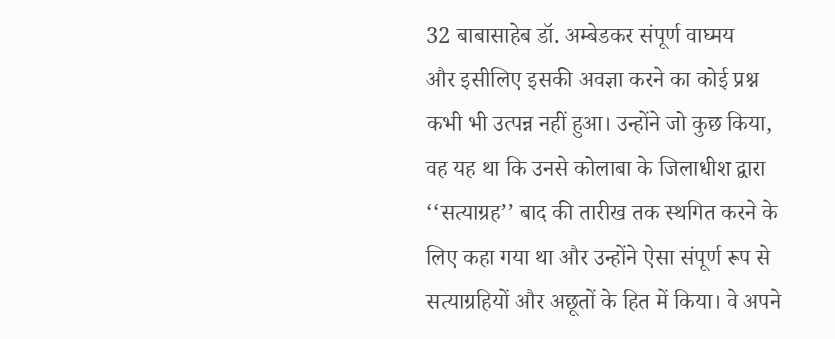32 बाबासाहेब डॉ. अम्बेडकर संपूर्ण वाघ्मय
और इसीलिए इसकी अवज्ञा करने का कोई प्रश्न कभी भी उत्पन्न नहीं हुआ। उन्होंने जो कुछ किया, वह यह था कि उनसे कोलाबा के जिलाधीश द्वारा ‘‘सत्याग्रह’’ बाद की तारीख तक स्थगित करने के लिए कहा गया था और उन्होंने ऐसा संपूर्ण रूप से सत्याग्रहियों और अछूतों के हित में किया। वे अपने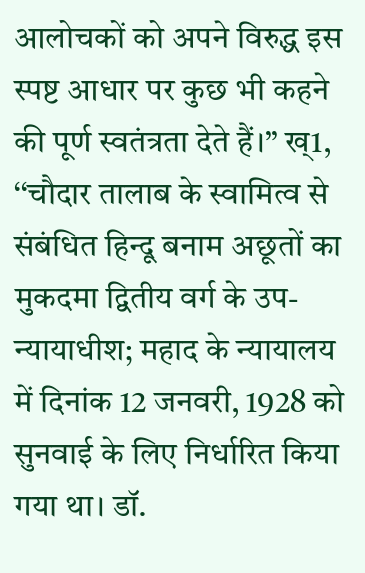आलोचकों को अपने विरुद्ध इस स्पष्ट आधार पर कुछ भी कहने की पूर्ण स्वतंत्रता देते हैं।’’ ख्1,
‘‘चौदार तालाब के स्वामित्व से संबंधित हिन्दू बनाम अछूतों का मुकदमा द्वितीय वर्ग के उप-न्यायाधीश; महाद के न्यायालय में दिनांक 12 जनवरी, 1928 को सुनवाई के लिए निर्धारित किया गया था। डॉ.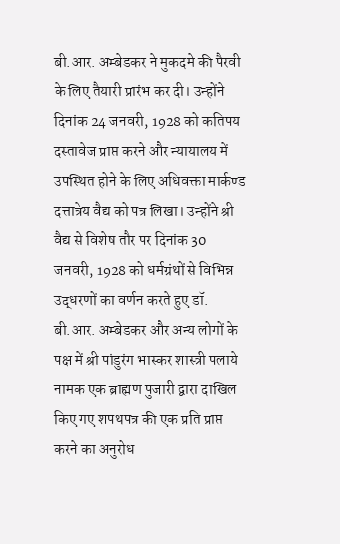बी.आर. अम्बेडकर ने मुकदमे की पैरवी के लिए तैयारी प्रारंभ कर दी। उन्होंने दिनांक 24 जनवरी, 1928 को कतिपय दस्तावेज प्राप्त करने और न्यायालय में उपस्थित होने के लिए अधिवक्ता मार्कण्ड दत्तात्रेय वैद्य को पत्र लिखा। उन्होंने श्री वैद्य से विशेष तौर पर दिनांक 30 जनवरी, 1928 को धर्मग्रंथों से विभिन्न उद्धरणों का वर्णन करते हुए डॉ. बी.आर. अम्बेडकर और अन्य लोगों के पक्ष में श्री पांडुरंग भास्कर शास्त्री पलाये नामक एक ब्राह्मण पुजारी द्वारा दाखिल किए गए शपथपत्र की एक प्रति प्राप्त करने का अनुरोध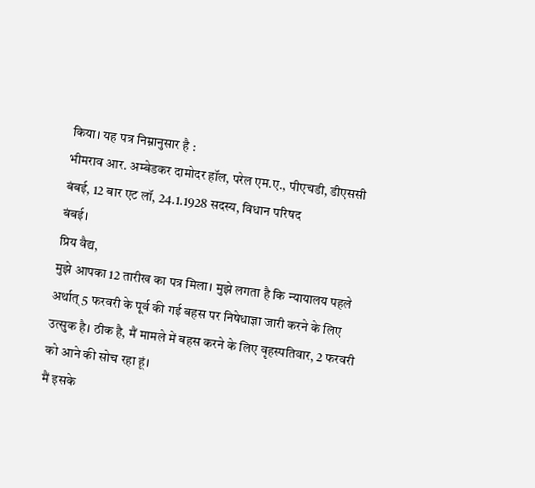किया। यह पत्र निम्नानुसार है :
भीमराव आर. अम्बेडकर दामोदर हॉल, परेल एम.ए., पीएचडी, डीएससी बंबई, 12 बार एट लॉ, 24.1.1928 सदस्य, विधान परिषद
बंबई।
प्रिय वैद्य,
मुझे आपका 12 तारीख का पत्र मिला। मुझे लगता है कि न्यायालय पहले अर्थात् 5 फरवरी के पूर्व की गई बहस पर निषेधाज्ञा जारी करने के लिए उत्सुक है। ठीक है, मैं मामले में बहस करने के लिए वृहस्पतिवार, 2 फरवरी को आने की सोच रहा हूं।
मैं इसके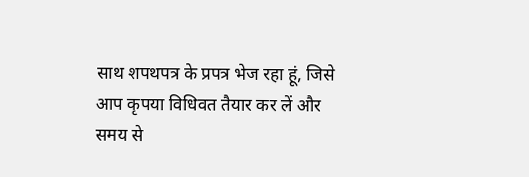साथ शपथपत्र के प्रपत्र भेज रहा हूं, जिसे आप कृपया विधिवत तैयार कर लें और समय से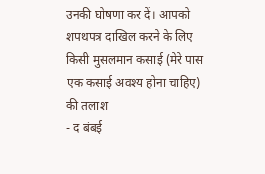उनकी घोषणा कर दें। आपको शपथपत्र दाखिल करने के लिए किसी मुसलमान कसाई (मेरे पास एक कसाई अवश्य होना चाहिए) की तलाश
- द बंबई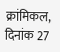क्रांमिकल, दिनांक 27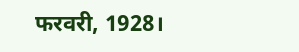फरवरी, 1928।